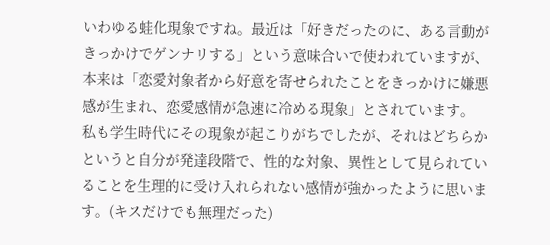いわゆる蛙化現象ですね。最近は「好きだったのに、ある言動がきっかけでゲンナリする」という意味合いで使われていますが、本来は「恋愛対象者から好意を寄せられたことをきっかけに嫌悪感が生まれ、恋愛感情が急速に冷める現象」とされています。
私も学生時代にその現象が起こりがちでしたが、それはどちらかというと自分が発達段階で、性的な対象、異性として見られていることを生理的に受け入れられない感情が強かったように思います。(キスだけでも無理だった)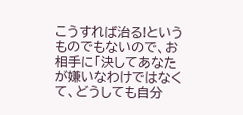こうすれば治る!というものでもないので、お相手に「決してあなたが嫌いなわけではなくて、どうしても自分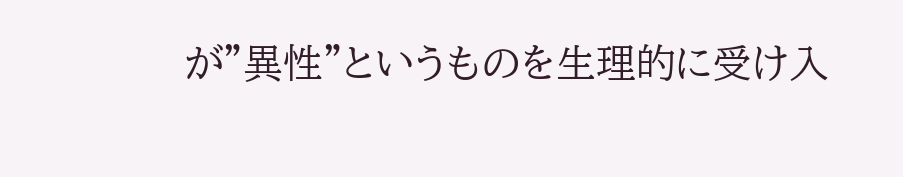が”異性”というものを生理的に受け入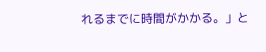れるまでに時間がかかる。」と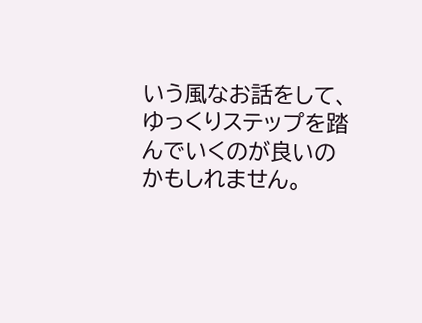いう風なお話をして、ゆっくりステップを踏んでいくのが良いのかもしれません。